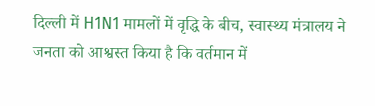दिल्ली में H1N1 मामलों में वृद्धि के बीच, स्वास्थ्य मंत्रालय ने जनता को आश्वस्त किया है कि वर्तमान में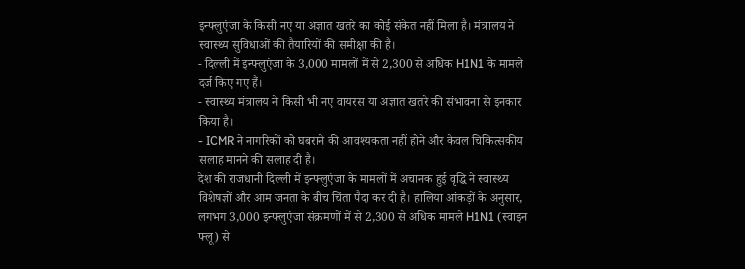इन्फ्लुएंजा के किसी नए या अज्ञात खतरे का कोई संकेत नहीं मिला है। मंत्रालय ने स्वास्थ्य सुविधाओं की तैयारियों की समीक्षा की है।
- दिल्ली में इन्फ्लुएंजा के 3,000 मामलों में से 2,300 से अधिक H1N1 के मामले दर्ज किए गए हैं।
- स्वास्थ्य मंत्रालय ने किसी भी नए वायरस या अज्ञात खतरे की संभावना से इनकार किया है।
- ICMR ने नागरिकों को घबराने की आवश्यकता नहीं होने और केवल चिकित्सकीय सलाह मानने की सलाह दी है।
देश की राजधानी दिल्ली में इन्फ्लुएंजा के मामलों में अचानक हुई वृद्धि ने स्वास्थ्य विशेषज्ञों और आम जनता के बीच चिंता पैदा कर दी है। हालिया आंकड़ों के अनुसार, लगभग 3,000 इन्फ्लुएंजा संक्रमणों में से 2,300 से अधिक मामले H1N1 (स्वाइन फ्लू) से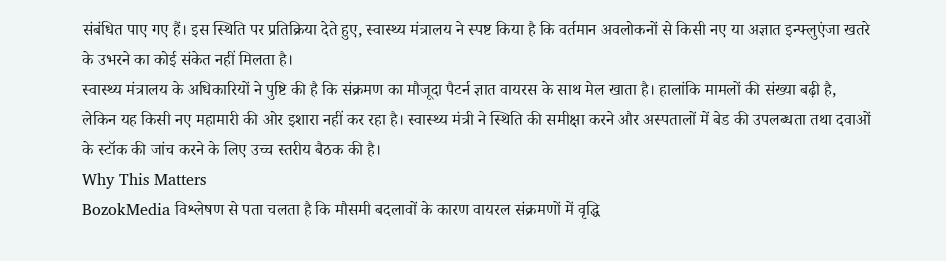संबंधित पाए गए हैं। इस स्थिति पर प्रतिक्रिया देते हुए, स्वास्थ्य मंत्रालय ने स्पष्ट किया है कि वर्तमान अवलोकनों से किसी नए या अज्ञात इन्फ्लुएंजा खतरे के उभरने का कोई संकेत नहीं मिलता है।
स्वास्थ्य मंत्रालय के अधिकारियों ने पुष्टि की है कि संक्रमण का मौजूदा पैटर्न ज्ञात वायरस के साथ मेल खाता है। हालांकि मामलों की संख्या बढ़ी है, लेकिन यह किसी नए महामारी की ओर इशारा नहीं कर रहा है। स्वास्थ्य मंत्री ने स्थिति की समीक्षा करने और अस्पतालों में बेड की उपलब्धता तथा दवाओं के स्टॉक की जांच करने के लिए उच्च स्तरीय बैठक की है।
Why This Matters
BozokMedia विश्लेषण से पता चलता है कि मौसमी बदलावों के कारण वायरल संक्रमणों में वृद्धि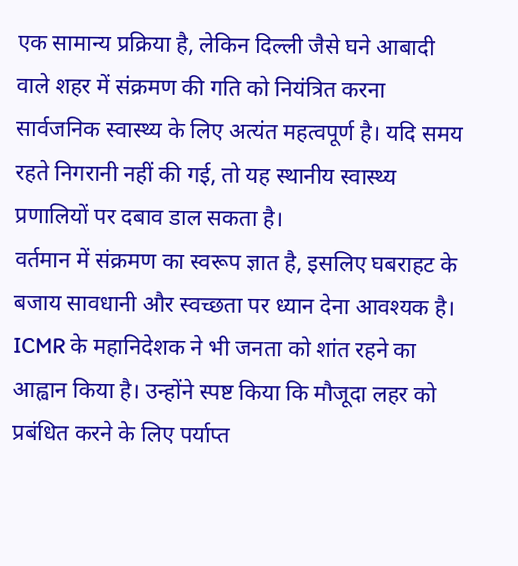एक सामान्य प्रक्रिया है, लेकिन दिल्ली जैसे घने आबादी वाले शहर में संक्रमण की गति को नियंत्रित करना सार्वजनिक स्वास्थ्य के लिए अत्यंत महत्वपूर्ण है। यदि समय रहते निगरानी नहीं की गई, तो यह स्थानीय स्वास्थ्य प्रणालियों पर दबाव डाल सकता है।
वर्तमान में संक्रमण का स्वरूप ज्ञात है, इसलिए घबराहट के बजाय सावधानी और स्वच्छता पर ध्यान देना आवश्यक है।
ICMR के महानिदेशक ने भी जनता को शांत रहने का आह्वान किया है। उन्होंने स्पष्ट किया कि मौजूदा लहर को प्रबंधित करने के लिए पर्याप्त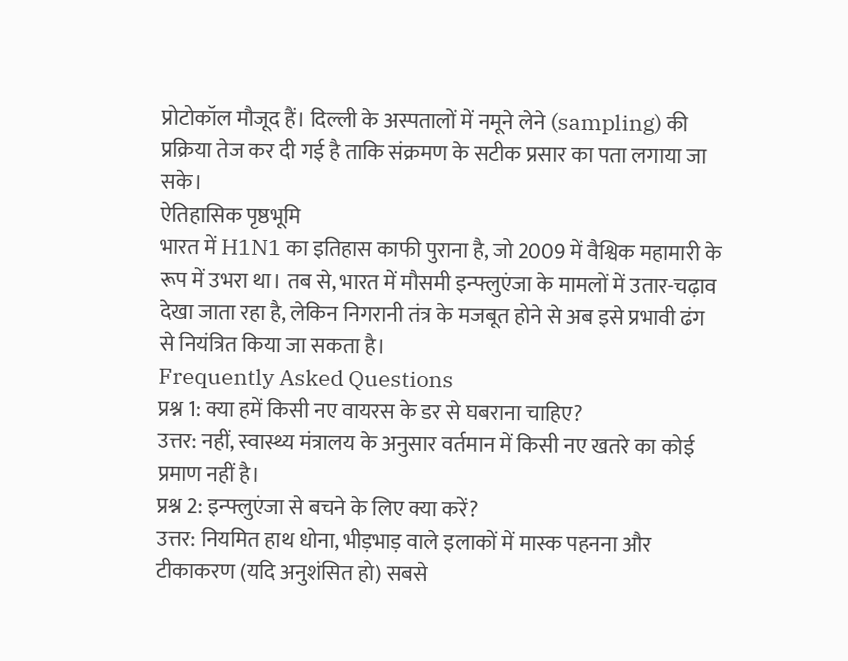प्रोटोकॉल मौजूद हैं। दिल्ली के अस्पतालों में नमूने लेने (sampling) की प्रक्रिया तेज कर दी गई है ताकि संक्रमण के सटीक प्रसार का पता लगाया जा सके।
ऐतिहासिक पृष्ठभूमि
भारत में H1N1 का इतिहास काफी पुराना है, जो 2009 में वैश्विक महामारी के रूप में उभरा था। तब से, भारत में मौसमी इन्फ्लुएंजा के मामलों में उतार-चढ़ाव देखा जाता रहा है, लेकिन निगरानी तंत्र के मजबूत होने से अब इसे प्रभावी ढंग से नियंत्रित किया जा सकता है।
Frequently Asked Questions
प्रश्न 1: क्या हमें किसी नए वायरस के डर से घबराना चाहिए?
उत्तर: नहीं, स्वास्थ्य मंत्रालय के अनुसार वर्तमान में किसी नए खतरे का कोई प्रमाण नहीं है।
प्रश्न 2: इन्फ्लुएंजा से बचने के लिए क्या करें?
उत्तर: नियमित हाथ धोना, भीड़भाड़ वाले इलाकों में मास्क पहनना और टीकाकरण (यदि अनुशंसित हो) सबसे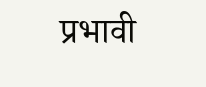प्रभावी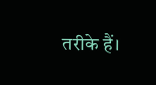तरीके हैं।